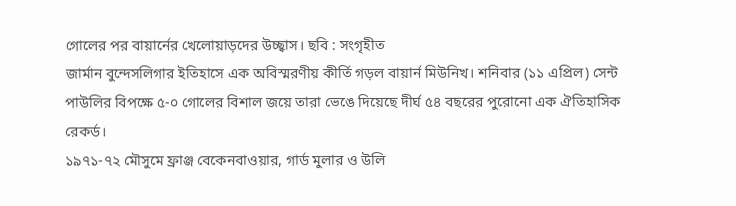গোলের পর বায়ার্নের খেলোয়াড়দের উচ্ছ্বাস। ছবি : সংগৃহীত
জার্মান বুন্দেসলিগার ইতিহাসে এক অবিস্মরণীয় কীর্তি গড়ল বায়ার্ন মিউনিখ। শনিবার (১১ এপ্রিল) সেন্ট পাউলির বিপক্ষে ৫-০ গোলের বিশাল জয়ে তারা ভেঙে দিয়েছে দীর্ঘ ৫৪ বছরের পুরোনো এক ঐতিহাসিক রেকর্ড।
১৯৭১-৭২ মৌসুমে ফ্রাঞ্জ বেকেনবাওয়ার, গার্ড মুলার ও উলি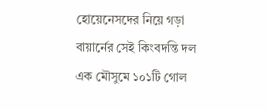হোয়েনেসদের নিয়ে গড়া বায়ার্নের সেই কিংবদন্তি দল এক মৌসুমে ১০১টি গোল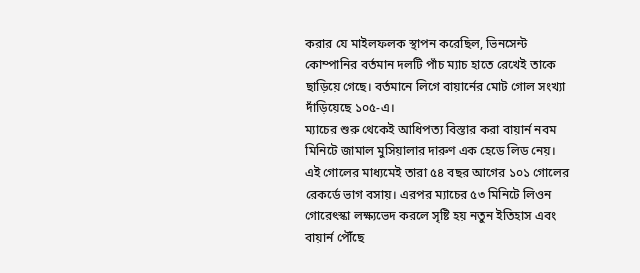করার যে মাইলফলক স্থাপন করেছিল, ভিনসেন্ট কোম্পানির বর্তমান দলটি পাঁচ ম্যাচ হাতে রেখেই তাকে ছাড়িয়ে গেছে। বর্তমানে লিগে বায়ার্নের মোট গোল সংখ্যা দাঁড়িয়েছে ১০৫-এ।
ম্যাচের শুরু থেকেই আধিপত্য বিস্তার করা বায়ার্ন নবম মিনিটে জামাল মুসিয়ালার দারুণ এক হেডে লিড নেয়। এই গোলের মাধ্যমেই তারা ৫৪ বছর আগের ১০১ গোলের রেকর্ডে ভাগ বসায়। এরপর ম্যাচের ৫৩ মিনিটে লিওন গোরেৎস্কা লক্ষ্যভেদ করলে সৃষ্টি হয় নতুন ইতিহাস এবং বায়ার্ন পৌঁছে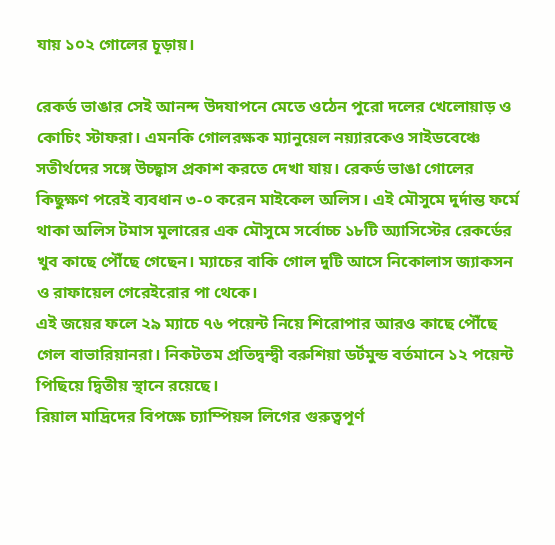যায় ১০২ গোলের চূড়ায়।

রেকর্ড ভাঙার সেই আনন্দ উদযাপনে মেতে ওঠেন পুরো দলের খেলোয়াড় ও কোচিং স্টাফরা। এমনকি গোলরক্ষক ম্যানুয়েল নয়্যারকেও সাইডবেঞ্চে সতীর্থদের সঙ্গে উচ্ছ্বাস প্রকাশ করতে দেখা যায়। রেকর্ড ভাঙা গোলের কিছুক্ষণ পরেই ব্যবধান ৩-০ করেন মাইকেল অলিস। এই মৌসুমে দুর্দান্ত ফর্মে থাকা অলিস টমাস মুলারের এক মৌসুমে সর্বোচ্চ ১৮টি অ্যাসিস্টের রেকর্ডের খুব কাছে পৌঁছে গেছেন। ম্যাচের বাকি গোল দুটি আসে নিকোলাস জ্যাকসন ও রাফায়েল গেরেইরোর পা থেকে।
এই জয়ের ফলে ২৯ ম্যাচে ৭৬ পয়েন্ট নিয়ে শিরোপার আরও কাছে পৌঁছে গেল বাভারিয়ানরা। নিকটতম প্রতিদ্বন্দ্বী বরুশিয়া ডর্টমুন্ড বর্তমানে ১২ পয়েন্ট পিছিয়ে দ্বিতীয় স্থানে রয়েছে।
রিয়াল মাদ্রিদের বিপক্ষে চ্যাম্পিয়ন্স লিগের গুরুত্বপূর্ণ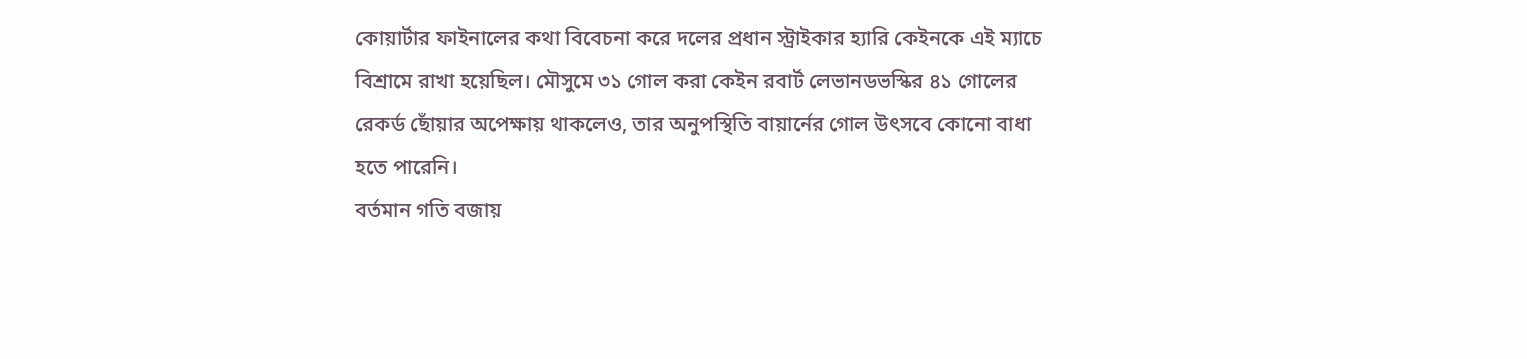কোয়ার্টার ফাইনালের কথা বিবেচনা করে দলের প্রধান স্ট্রাইকার হ্যারি কেইনকে এই ম্যাচে বিশ্রামে রাখা হয়েছিল। মৌসুমে ৩১ গোল করা কেইন রবার্ট লেভানডভস্কির ৪১ গোলের রেকর্ড ছোঁয়ার অপেক্ষায় থাকলেও, তার অনুপস্থিতি বায়ার্নের গোল উৎসবে কোনো বাধা হতে পারেনি।
বর্তমান গতি বজায়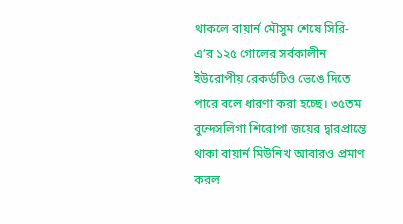থাকলে বায়ার্ন মৌসুম শেষে সিরি-এ’র ১২৫ গোলের সর্বকালীন ইউরোপীয় রেকর্ডটিও ভেঙে দিতে পারে বলে ধারণা করা হচ্ছে। ৩৫তম বুন্দেসলিগা শিরোপা জয়ের দ্বারপ্রান্তে থাকা বায়ার্ন মিউনিখ আবারও প্রমাণ করল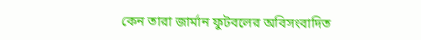কেন তারা জার্মান ফুটবলের অবিসংবাদিত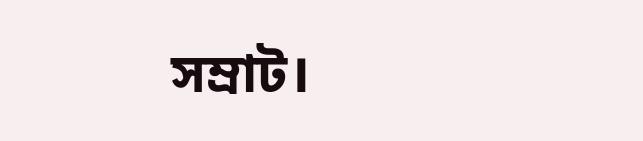সম্রাট।